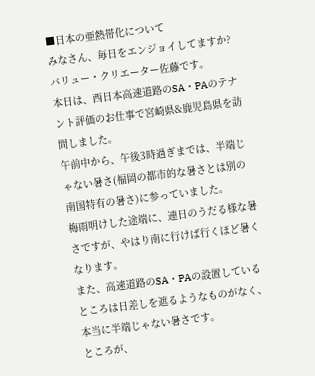■日本の亜熱帯化について
みなさん、毎日をエンジョイしてますか?
バリュー・クリエーター佐藤です。
本日は、西日本高速道路のSA・PAのテナント評価のお仕事で宮崎県&鹿児島県を訪問しました。
午前中から、午後3時過ぎまでは、半端じゃない暑さ(福岡の都市的な暑さとは別の南国特有の暑さ)に参っていました。
梅雨明けした途端に、連日のうだる様な暑さですが、やはり南に行けば行くほど暑くなります。
また、高速道路のSA・PAの設置しているところは日差しを遮るようなものがなく、本当に半端じゃない暑さです。
ところが、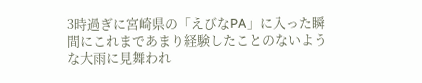3時過ぎに宮崎県の「えびなPA」に入った瞬間にこれまであまり経験したことのないような大雨に見舞われ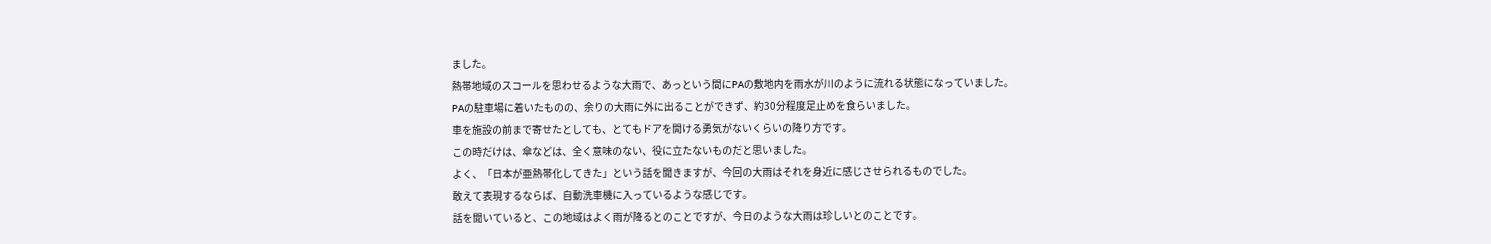ました。
熱帯地域のスコールを思わせるような大雨で、あっという間にPAの敷地内を雨水が川のように流れる状態になっていました。
PAの駐車場に着いたものの、余りの大雨に外に出ることができず、約30分程度足止めを食らいました。
車を施設の前まで寄せたとしても、とてもドアを開ける勇気がないくらいの降り方です。
この時だけは、傘などは、全く意味のない、役に立たないものだと思いました。
よく、「日本が亜熱帯化してきた」という話を聞きますが、今回の大雨はそれを身近に感じさせられるものでした。
敢えて表現するならば、自動洗車機に入っているような感じです。
話を聞いていると、この地域はよく雨が降るとのことですが、今日のような大雨は珍しいとのことです。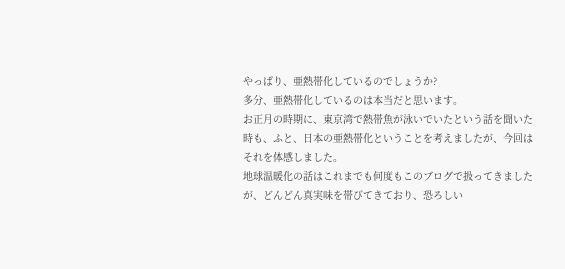やっぱり、亜熱帯化しているのでしょうか?
多分、亜熱帯化しているのは本当だと思います。
お正月の時期に、東京湾で熱帯魚が泳いでいたという話を聞いた時も、ふと、日本の亜熱帯化ということを考えましたが、今回はそれを体感しました。
地球温暖化の話はこれまでも何度もこのブログで扱ってきましたが、どんどん真実味を帯びてきており、恐ろしい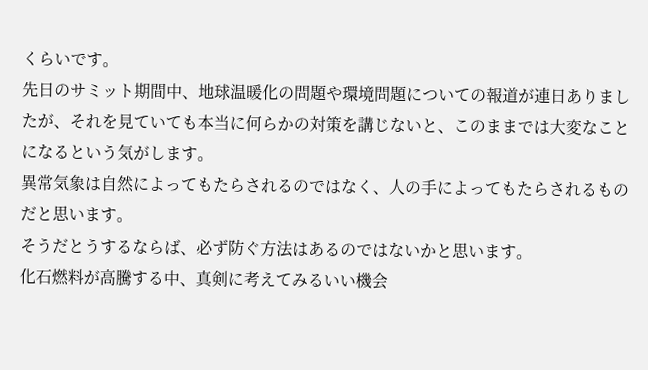くらいです。
先日のサミット期間中、地球温暖化の問題や環境問題についての報道が連日ありましたが、それを見ていても本当に何らかの対策を講じないと、このままでは大変なことになるという気がします。
異常気象は自然によってもたらされるのではなく、人の手によってもたらされるものだと思います。
そうだとうするならば、必ず防ぐ方法はあるのではないかと思います。
化石燃料が高騰する中、真剣に考えてみるいい機会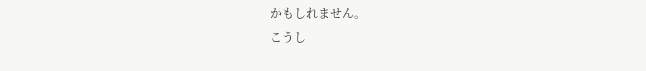かもしれません。
こうし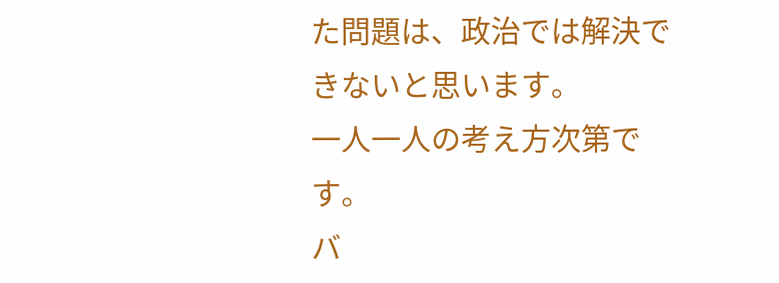た問題は、政治では解決できないと思います。
一人一人の考え方次第です。
バ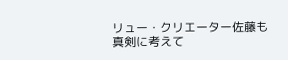リュー・クリエーター佐藤も真剣に考えて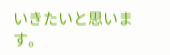いきたいと思います。